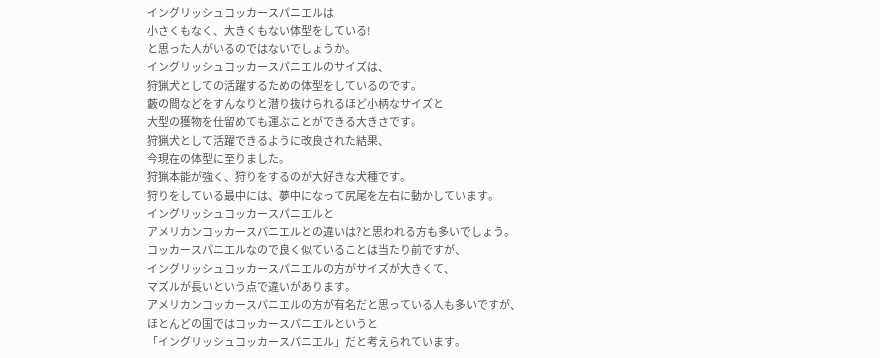イングリッシュコッカースパニエルは
小さくもなく、大きくもない体型をしている!
と思った人がいるのではないでしょうか。
イングリッシュコッカースパニエルのサイズは、
狩猟犬としての活躍するための体型をしているのです。
藪の間などをすんなりと潜り抜けられるほど小柄なサイズと
大型の獲物を仕留めても運ぶことができる大きさです。
狩猟犬として活躍できるように改良された結果、
今現在の体型に至りました。
狩猟本能が強く、狩りをするのが大好きな犬種です。
狩りをしている最中には、夢中になって尻尾を左右に動かしています。
イングリッシュコッカースパニエルと
アメリカンコッカースパニエルとの違いは?と思われる方も多いでしょう。
コッカースパニエルなので良く似ていることは当たり前ですが、
イングリッシュコッカースパニエルの方がサイズが大きくて、
マズルが長いという点で違いがあります。
アメリカンコッカースパニエルの方が有名だと思っている人も多いですが、
ほとんどの国ではコッカースパニエルというと
「イングリッシュコッカースパニエル」だと考えられています。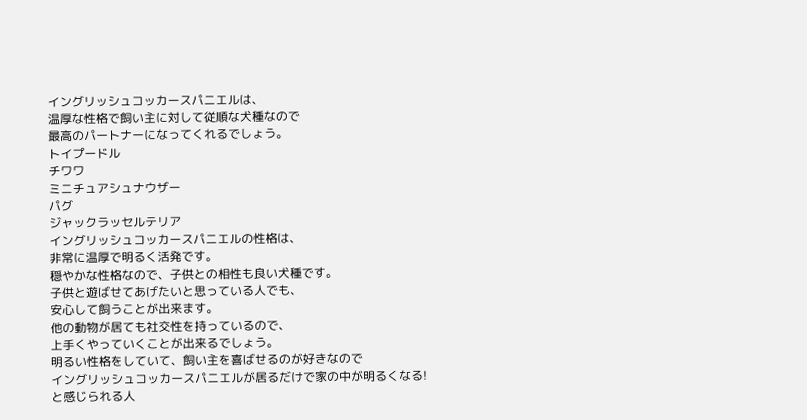イングリッシュコッカースパニエルは、
温厚な性格で飼い主に対して従順な犬種なので
最高のパートナーになってくれるでしょう。
トイプードル
チワワ
ミニチュアシュナウザー
パグ
ジャックラッセルテリア
イングリッシュコッカースパニエルの性格は、
非常に温厚で明るく活発です。
穏やかな性格なので、子供との相性も良い犬種です。
子供と遊ばせてあげたいと思っている人でも、
安心して飼うことが出来ます。
他の動物が居ても社交性を持っているので、
上手くやっていくことが出来るでしょう。
明るい性格をしていて、飼い主を喜ばせるのが好きなので
イングリッシュコッカースパニエルが居るだけで家の中が明るくなる!
と感じられる人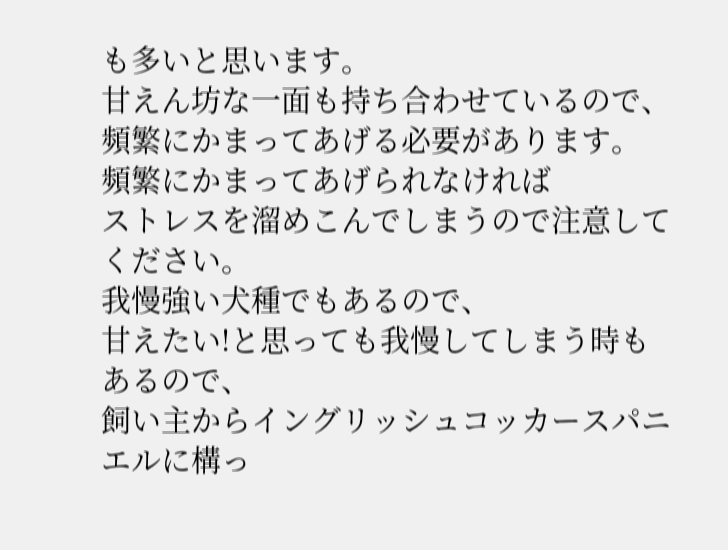も多いと思います。
甘えん坊な一面も持ち合わせているので、
頻繁にかまってあげる必要があります。
頻繁にかまってあげられなければ
ストレスを溜めこんでしまうので注意してください。
我慢強い犬種でもあるので、
甘えたい!と思っても我慢してしまう時もあるので、
飼い主からイングリッシュコッカースパニエルに構っ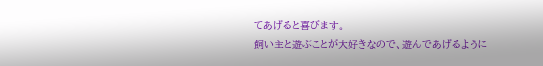てあげると喜びます。
飼い主と遊ぶことが大好きなので、遊んであげるように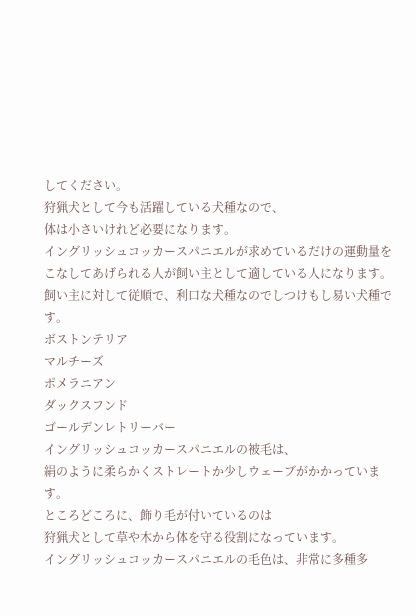してください。
狩猟犬として今も活躍している犬種なので、
体は小さいけれど必要になります。
イングリッシュコッカースパニエルが求めているだけの運動量を
こなしてあげられる人が飼い主として適している人になります。
飼い主に対して従順で、利口な犬種なのでしつけもし易い犬種です。
ボストンテリア
マルチーズ
ポメラニアン
ダックスフンド
ゴールデンレトリーバー
イングリッシュコッカースパニエルの被毛は、
絹のように柔らかくストレートか少しウェーブがかかっています。
ところどころに、飾り毛が付いているのは
狩猟犬として草や木から体を守る役割になっています。
イングリッシュコッカースパニエルの毛色は、非常に多種多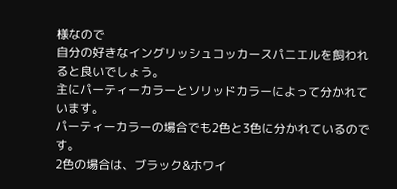様なので
自分の好きなイングリッシュコッカースパニエルを飼われると良いでしょう。
主にパーティーカラーとソリッドカラーによって分かれています。
パーティーカラーの場合でも2色と3色に分かれているのです。
2色の場合は、ブラック&ホワイ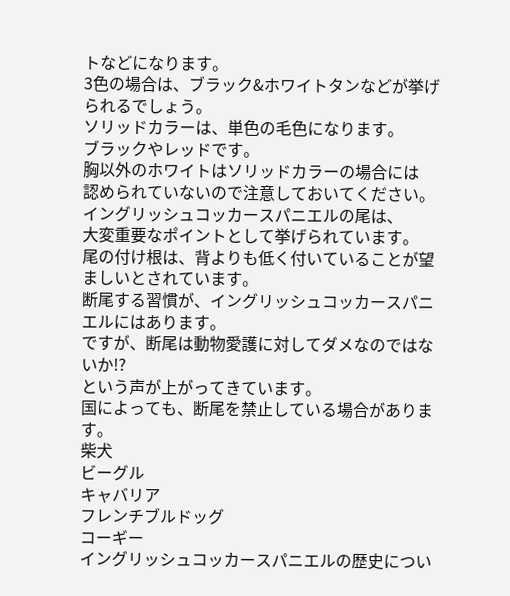トなどになります。
3色の場合は、ブラック&ホワイトタンなどが挙げられるでしょう。
ソリッドカラーは、単色の毛色になります。
ブラックやレッドです。
胸以外のホワイトはソリッドカラーの場合には
認められていないので注意しておいてください。
イングリッシュコッカースパニエルの尾は、
大変重要なポイントとして挙げられています。
尾の付け根は、背よりも低く付いていることが望ましいとされています。
断尾する習慣が、イングリッシュコッカースパニエルにはあります。
ですが、断尾は動物愛護に対してダメなのではないか!?
という声が上がってきています。
国によっても、断尾を禁止している場合があります。
柴犬
ビーグル
キャバリア
フレンチブルドッグ
コーギー
イングリッシュコッカースパニエルの歴史につい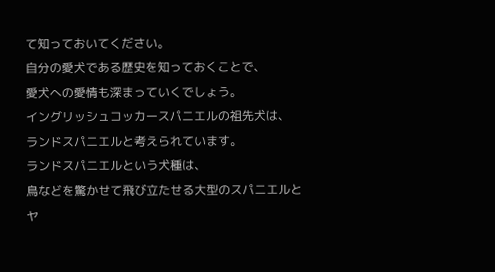て知っておいてください。
自分の愛犬である歴史を知っておくことで、
愛犬への愛情も深まっていくでしょう。
イングリッシュコッカースパニエルの祖先犬は、
ランドスパニエルと考えられています。
ランドスパニエルという犬種は、
鳥などを驚かせて飛び立たせる大型のスパニエルと
ヤ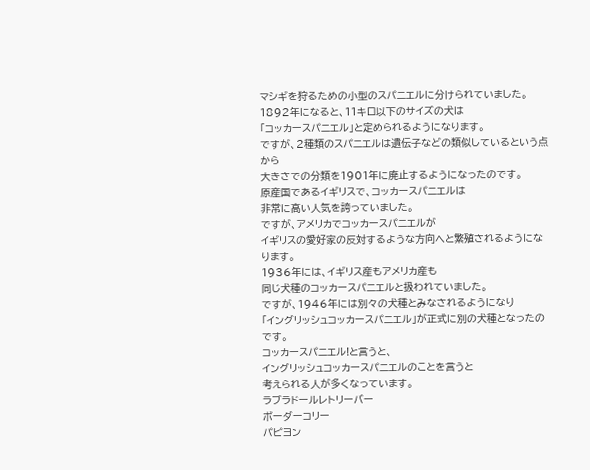マシギを狩るための小型のスパニエルに分けられていました。
1892年になると、11キロ以下のサイズの犬は
「コッカースパニエル」と定められるようになります。
ですが、2種類のスパニエルは遺伝子などの類似しているという点から
大きさでの分類を1901年に廃止するようになったのです。
原産国であるイギリスで、コッカースパニエルは
非常に高い人気を誇っていました。
ですが、アメリカでコッカースパニエルが
イギリスの愛好家の反対するような方向へと繁殖されるようになります。
1936年には、イギリス産もアメリカ産も
同じ犬種のコッカースパニエルと扱われていました。
ですが、1946年には別々の犬種とみなされるようになり
「イングリッシュコッカースパニエル」が正式に別の犬種となったのです。
コッカースパニエル!と言うと、
イングリッシュコッカースパニエルのことを言うと
考えられる人が多くなっています。
ラブラドールレトリーバー
ボーダーコリー
パピヨン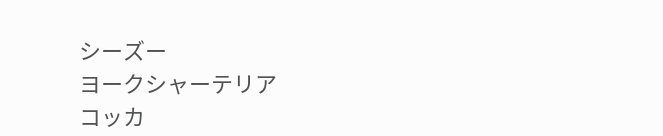シーズー
ヨークシャーテリア
コッカ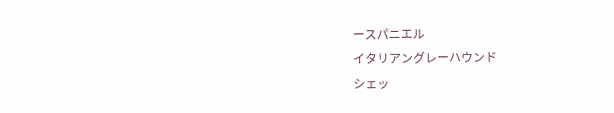ースパニエル
イタリアングレーハウンド
シェッ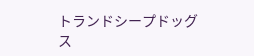トランドシープドッグ
ス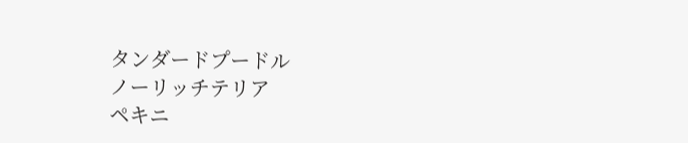タンダードプードル
ノーリッチテリア
ペキニ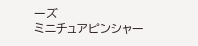ーズ
ミニチュアピンシャー